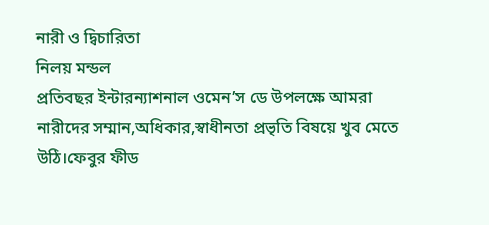নারী ও দ্বিচারিতা
নিলয় মন্ডল
প্রতিবছর ইন্টারন্যাশনাল ওমেন’স ডে উপলক্ষে আমরা
নারীদের সম্মান,অধিকার,স্বাধীনতা প্রভৃতি বিষয়ে খুব মেতে উঠি।ফেবুর ফীড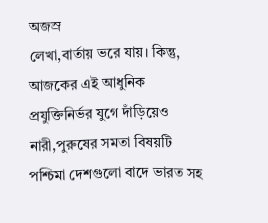অজস্র
লেখা,বার্তায় ভরে যায়। কিন্তু, আজকের এই আধুনিক প্রযুক্তিনির্ভর যুগে দাঁড়িয়েও
নারী,পুরুষের সমতা বিষয়টি পশ্চিমা দেশগুলো বাদে ভারত সহ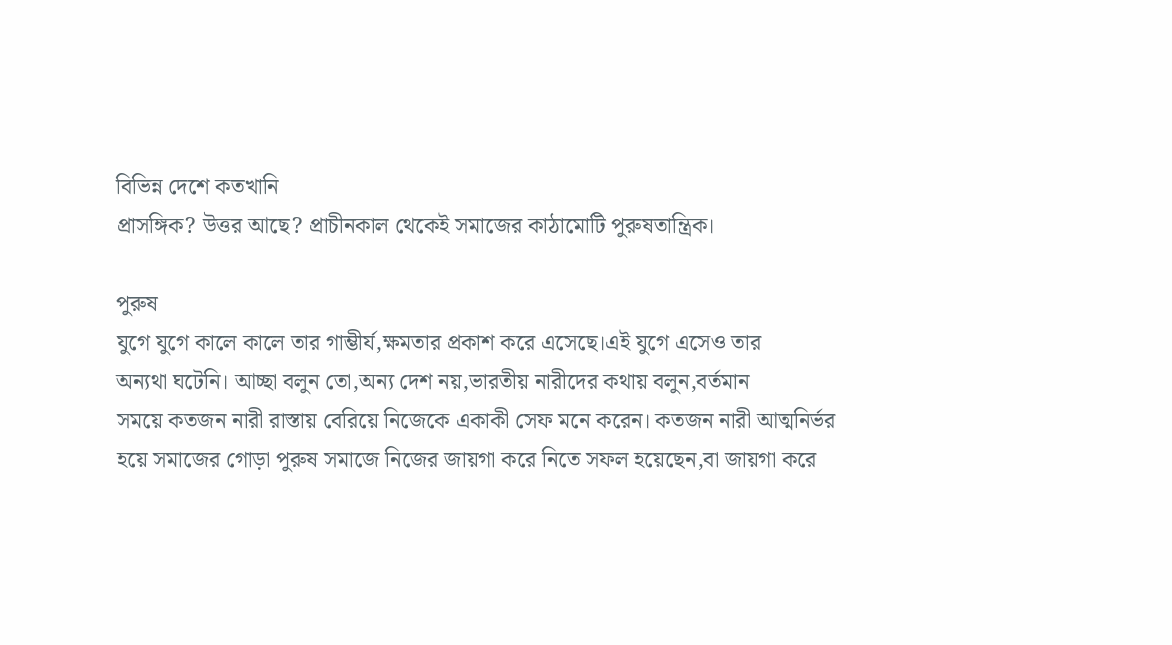বিভিন্ন দেশে কতখানি
প্রাসঙ্গিক? উত্তর আছে? প্রাচীনকাল থেকেই সমাজের কাঠামোটি পুরুষতান্ত্রিক।

পুরুষ
যুগে যুগে কালে কালে তার গাম্ভীর্য,ক্ষমতার প্রকাশ করে এসেছে।এই যুগে এসেও তার
অন্যথা ঘটেনি। আচ্ছা বলুন তো,অন্য দেশ নয়,ভারতীয় নারীদের কথায় বলুন,বর্তমান
সময়ে কতজন নারী রাস্তায় বেরিয়ে নিজেকে একাকী সেফ মনে করেন। কতজন নারী আত্মনির্ভর
হয়ে সমাজের গোড়া পুরুষ সমাজে নিজের জায়গা করে নিতে সফল হয়েছেন,বা জায়গা করে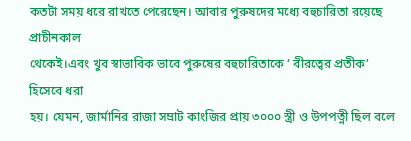কতটা সময় ধরে রাখতে পেরেছেন। আবার পুরুষদের মধ্যে বহুচারিতা রয়েছে প্রাচীনকাল
থেকেই।এবং খুব স্বাভাবিক ভাবে পুরুষের বহুচারিতাকে ‘ বীরত্বের প্রতীক’ হিসেবে ধরা
হয়। যেমন, জার্মানির রাজা সম্রাট কাংজির প্রায় ৩০০০ স্ত্রী ও উপপত্নী ছিল বলে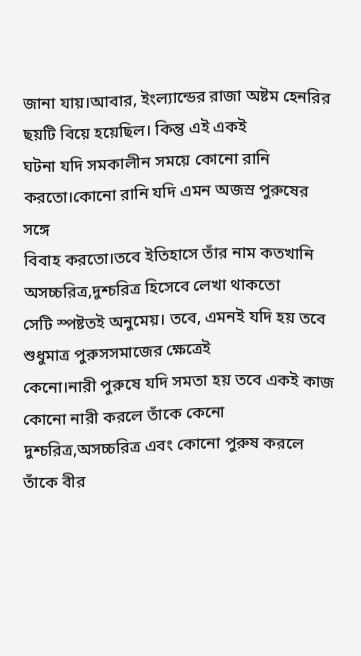জানা যায়।আবার, ইংল্যান্ডের রাজা অষ্টম হেনরির ছয়টি বিয়ে হয়েছিল। কিন্তু এই একই
ঘটনা যদি সমকালীন সময়ে কোনো রানি করতো।কোনো রানি যদি এমন অজস্র পুরুষের সঙ্গে
বিবাহ করতো।তবে ইতিহাসে তাঁর নাম কতখানি অসচ্চরিত্র,দুশ্চরিত্র হিসেবে লেখা থাকতো
সেটি স্পষ্টতই অনুমেয়। তবে, এমনই যদি হয় তবে শুধুমাত্র পুরুসসমাজের ক্ষেত্রেই
কেনো।নারী পুরুষে যদি সমতা হয় তবে একই কাজ কোনো নারী করলে তাঁকে কেনো
দুশ্চরিত্র,অসচ্চরিত্র এবং কোনো পুরুষ করলে তাঁকে বীর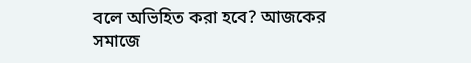বলে অভিহিত করা হবে? আজকের
সমাজে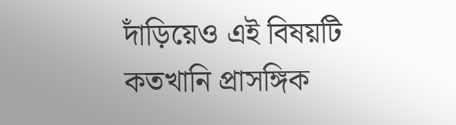দাঁড়িয়েও এই বিষয়টি কতখানি প্রাসঙ্গিক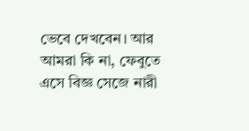ভেবে দেখবেন। আর আমরা কি না, ফেবুতে
এসে বিজ্ঞ সেজে নারী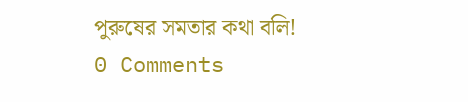পুরুষের সমতার কথা বলি!
0 Comments